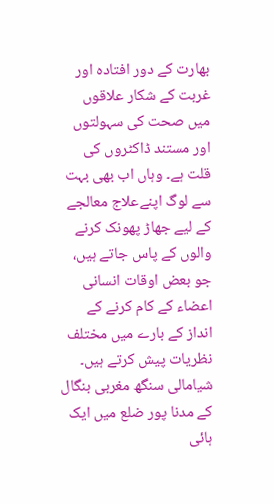بھارت کے دور افتادہ اور غربت کے شکار علاقوں میں صحت کی سہولتوں اور مستند ڈاکٹروں کی قلت ہے۔ وہاں اب بھی بہت سے لوگ اپنےعلاج معالجے کے لیے جھاڑ پھونک کرنے والوں کے پاس جاتے ہیں، جو بعض اوقات انسانی اعضاء کے کام کرنے کے انداز کے بارے میں مختلف نظریات پیش کرتے ہیں۔
شیامالی سنگھ مغربی بنگال کے مدنا پور ضلع میں ایک ہائی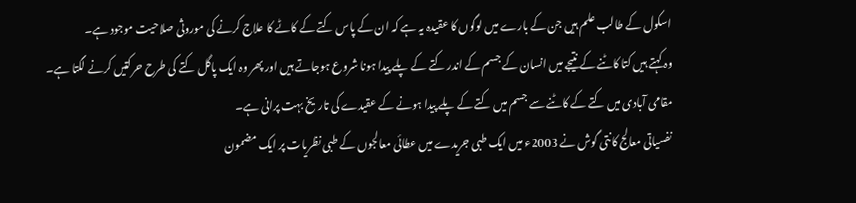اسکول کے طالب علم ہیں جن کے بارے میں لوگوں کا عقیدہ یہ ہے کہ ان کے پاس کتے کے کاٹے کا علاج کرنے کی موروثی صلاحیت موجود ہے۔
وہ کہتے ہیں کتا کاٹنے کے نتیجے میں انسان کے جسم کے اندر کتے کے پلے پیدا ہونا شروع ہوجاتے ہیں اور پھر وہ ایک پاگل کتے کی طرح حرکتیں کرنے لگتا ہے۔
مقامی آبادی میں کتے کے کاٹنے سے جسم میں کتے کے پلے پیدا ہونے کے عقیدے کی تاریخ بہت پرانی ہے۔
نفسیاتی معالج کانتی گوش نے 2003ء میں ایک طبی جریدے میں عطائی معالجوں کے طبی نظریات پر ایک مضمون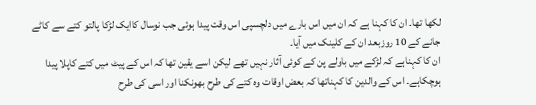لکھا تھا۔ ان کا کہنا ہے کہ ان میں اس بارے میں دلچسپی اس وقت پیدا ہوئی جب نوسال کاایک لڑکا پالتو کتے سے کاٹے جانے کے 10 روزبعد ان کے کلینک میں آیا۔
ان کا کہناہے کہ لڑکے میں باولے پن کے کوئی آثار نہیں تھے لیکن اسے یقین تھا کہ اس کے پیٹ میں کتے کاپلا پیدا ہوچکاہے۔ اس کے والدین کا کہناتھا کہ بعض اوقات وہ کتے کی طرح بھونکنا اور اسی کی طرح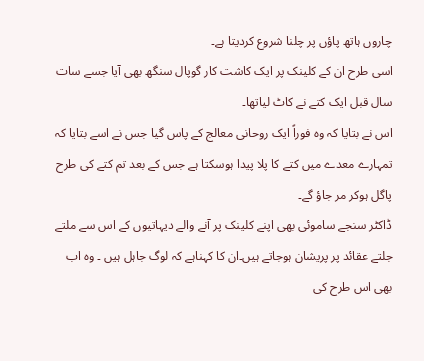چاروں ہاتھ پاؤں پر چلنا شروع کردیتا ہے۔
اسی طرح ان کے کلینک پر ایک کاشت کار گوپال سنگھ بھی آیا جسے سات سال قبل ایک کتے نے کاٹ لیاتھا۔
اس نے بتایا کہ وہ فوراً ایک روحانی معالج کے پاس گیا جس نے اسے بتایا کہ تمہارے معدے میں کتے کا پلا پیدا ہوسکتا ہے جس کے بعد تم کتے کی طرح پاگل ہوکر مر جاؤ گے۔
ڈاکٹر سنجے ساموئی بھی اپنے کلینک پر آنے والے دیہاتیوں کے اس سے ملتے جلتے عقائد پر پریشان ہوجاتے ہیں۔ان کا کہناہے کہ لوگ جاہل ہیں ۔ وہ اب بھی اس طرح کی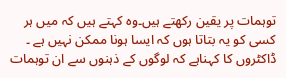توہمات پر یقین رکھتے ہیں۔وہ کہتے ہیں کہ میں ہر کسی کو یہ بتاتا ہوں کہ ایسا ہونا ممکن نہیں ہے ۔
ڈاکٹروں کا کہناہے کہ لوگوں کے ذہنوں سے ان توہمات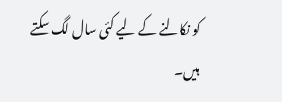کو نکالنے کے لیے کئی سال لگ سکتے ہیں۔